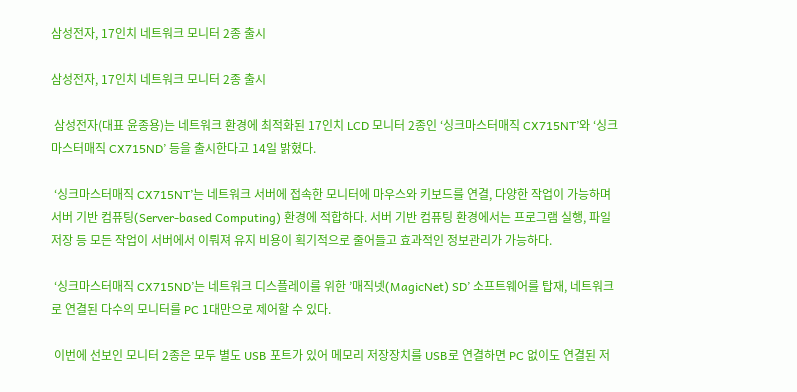삼성전자, 17인치 네트워크 모니터 2종 출시

삼성전자, 17인치 네트워크 모니터 2종 출시

 삼성전자(대표 윤종용)는 네트워크 환경에 최적화된 17인치 LCD 모니터 2종인 ‘싱크마스터매직 CX715NT’와 ‘싱크마스터매직 CX715ND’ 등을 출시한다고 14일 밝혔다.

 ‘싱크마스터매직 CX715NT’는 네트워크 서버에 접속한 모니터에 마우스와 키보드를 연결, 다양한 작업이 가능하며 서버 기반 컴퓨팅(Server-based Computing) 환경에 적합하다. 서버 기반 컴퓨팅 환경에서는 프로그램 실행, 파일 저장 등 모든 작업이 서버에서 이뤄져 유지 비용이 획기적으로 줄어들고 효과적인 정보관리가 가능하다.

 ‘싱크마스터매직 CX715ND’는 네트워크 디스플레이를 위한 ’매직넷(MagicNet) SD’ 소프트웨어를 탑재, 네트워크로 연결된 다수의 모니터를 PC 1대만으로 제어할 수 있다.

 이번에 선보인 모니터 2종은 모두 별도 USB 포트가 있어 메모리 저장장치를 USB로 연결하면 PC 없이도 연결된 저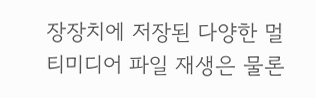장장치에 저장된 다양한 멀티미디어 파일 재생은 물론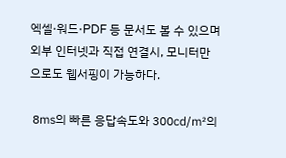엑셀·워드·PDF 등 문서도 볼 수 있으며 외부 인터넷과 직접 연결시, 모니터만으로도 웹서핑이 가능하다.

 8㎳의 빠른 응답속도와 300㏅/㎡의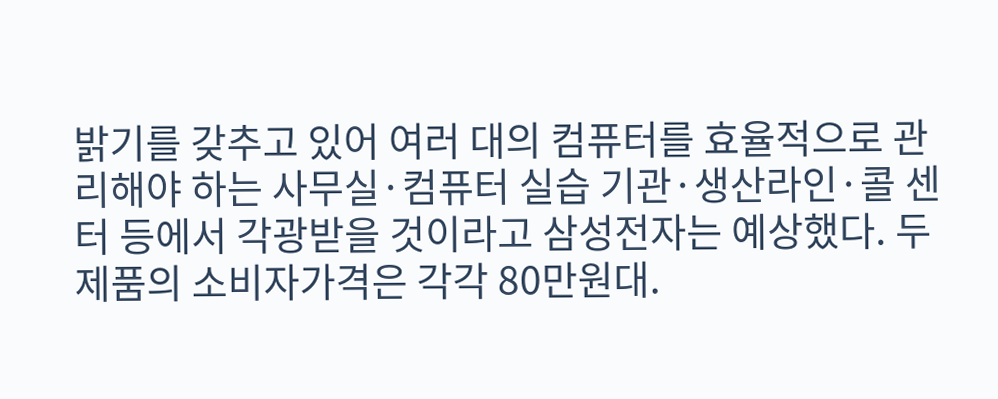밝기를 갖추고 있어 여러 대의 컴퓨터를 효율적으로 관리해야 하는 사무실·컴퓨터 실습 기관·생산라인·콜 센터 등에서 각광받을 것이라고 삼성전자는 예상했다. 두 제품의 소비자가격은 각각 80만원대.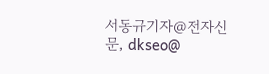서동규기자@전자신문, dkseo@